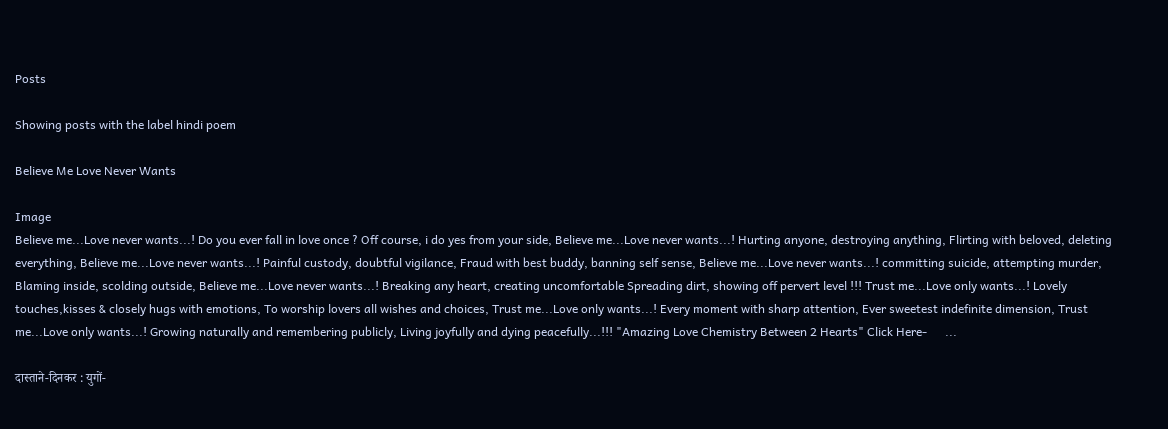Posts

Showing posts with the label hindi poem

Believe Me Love Never Wants

Image
Believe me...Love never wants...! Do you ever fall in love once ? Off course, i do yes from your side, Believe me...Love never wants...! Hurting anyone, destroying anything, Flirting with beloved, deleting everything, Believe me...Love never wants...! Painful custody, doubtful vigilance, Fraud with best buddy, banning self sense, Believe me...Love never wants...! committing suicide, attempting murder, Blaming inside, scolding outside, Believe me...Love never wants...! Breaking any heart, creating uncomfortable Spreading dirt, showing off pervert level !!! Trust me...Love only wants...! Lovely touches,kisses & closely hugs with emotions, To worship lovers all wishes and choices, Trust me...Love only wants...! Every moment with sharp attention, Ever sweetest indefinite dimension, Trust me...Love only wants...! Growing naturally and remembering publicly, Living joyfully and dying peacefully...!!! "Amazing Love Chemistry Between 2 Hearts" Click Here-      ...

दास्ताने-दिनकर : युगों-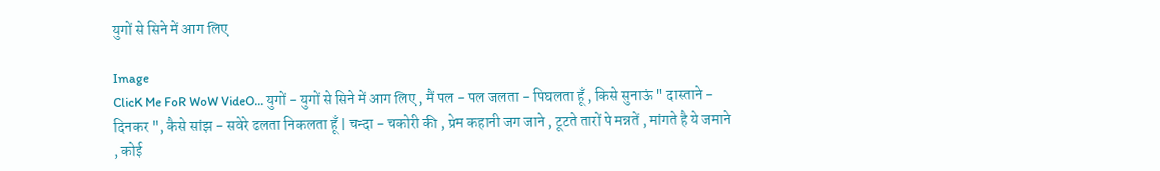युगों से सिने में आग लिए

Image
ClicK Me FoR WoW VideO... युगों - युगों से सिने में आग लिए , मैं पल - पल जलता - पिघलता हूँ , किसे सुनाऊं " दास्ताने - दिनकर ", कैसे सांझ - सवेरे ढलता निकलता हूँ | चन्दा - चकोरी की , प्रेम कहानी जग जाने , टूटते तारों पे मन्नतें , मांगते है ये जमाने , कोई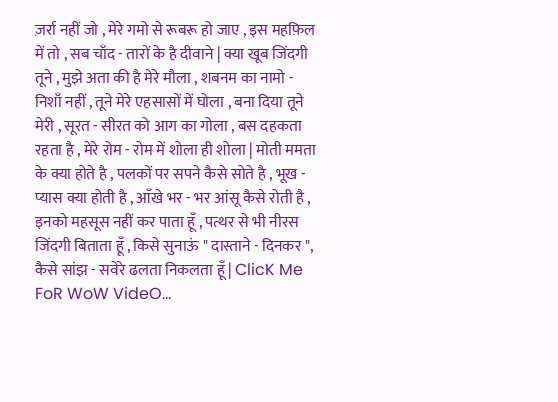ज़र्रा नहीं जो , मेरे गमो से रूबरू हो जाए , इस महफ़िल में तो , सब चाँद - तारों के है दीवाने | क्या खूब जिंदगी तूने , मुझे अता की है मेरे मौला , शबनम का नामो - निशाँ नहीं , तूने मेरे एहसासों में घोला , बना दिया तूने मेरी , सूरत - सीरत को आग का गोला , बस दहकता रहता है , मेरे रोम - रोम में शोला ही शोला | मोती ममता के क्या होते है , पलकों पर सपने कैसे सोते है , भूख - प्यास क्या होती है , आँखे भर - भर आंसू कैसे रोती है , इनको महसूस नहीं कर पाता हूँ , पत्थर से भी नीरस जिंदगी बिताता हूँ , किसे सुनाऊं " दास्ताने - दिनकर ",   कैसे सांझ - सवेरे ढलता निकलता हूँ | ClicK Me FoR WoW VideO...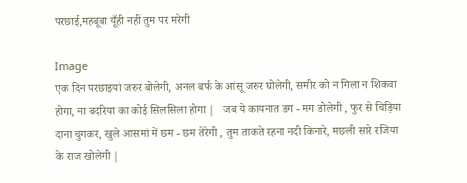परछाई,महबूबा यूँही नहीं तुम पर मरेगी

Image
एक दिन परछाइयां जरुर बोलेगी, अनल बर्फ के आंसू जरुर घोलेगी, समीर को न गिला न शिकवा होगा, ना बदरिया का कोई सिलसिला होगा |   जब ये कायनात डग - मग डोलेगी , फुर से चिड़िया दाना चुगकर, खुले आसमां में छम - छम तेरेगी , तुम ताकते रहना नदी किनारे, मछली सारे रजिया के राज खोलेगी |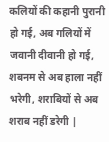कलियों की कहानी पुरानी हो गई, अब गलियों में जवानी दीवानी हो गई, शबनम से अब हाला नहीं भरेगी, शराबियों से अब शराब नहीं डरेगी |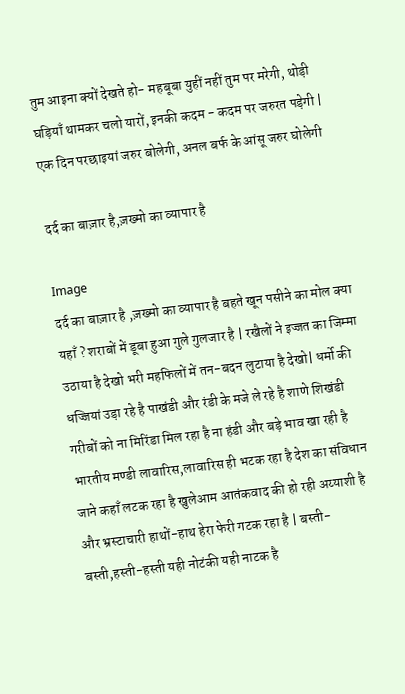तुम आइना क्यों देखते हो- महबूबा युहीं नहीं तुम पर मरेगी, थोड़ी घड़ियाँ थामकर चलो यारों, इनकी कदम - कदम पर जरुरत पड़ेगी | एक दिन परछाइयां जरुर बोलेगी, अनल बर्फ के आंसू जरुर घोलेगी

दर्द का बाज़ार है,ज़ख्मो का व्यापार है

Image
दर्द का बाज़ार है ,ज़ख्मो का व्यापार है बहते खून पसीने का मोल क्या यहाँ ? शराबों में डूबा हुआ गुले गुलजार है | रखैलों ने इज्जत का जिम्मा उठाया है देखो भरी महफिलों में तन-बदन लुटाया है देखो| धर्मो की धज्जियां उड़ा रहे है पाखंडी और रंडी के मजे ले रहे है शाणे शिखंडी गरीबों को ना मिरिंडा मिल रहा है ना हंडी और बड़े भाव खा रही है भारतीय मण्डी लावारिस,लावारिस ही भटक रहा है देश का संविधान जाने कहाँ लटक रहा है खुलेआम आतंकवाद की हो रही अय्याशी है और भ्रस्टाचारी हाथों-हाथ हेरा फेरी गटक रहा है | बस्ती-बस्ती,हस्ती-हस्ती यही नोटंकी यही नाटक है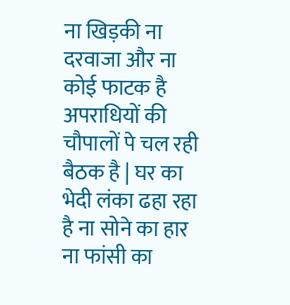ना खिड़की ना दरवाजा और ना कोई फाटक है अपराधियों की चौपालों पे चल रही बैठक है | घर का भेदी लंका ढहा रहा है ना सोने का हार ना फांसी का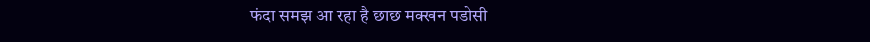फंदा समझ आ रहा है छाछ मक्खन पडोसी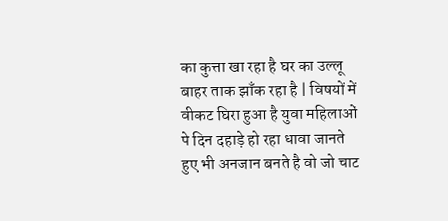का कुत्ता खा रहा है घर का उल्लू बाहर ताक झाँक रहा है | विषयों में वीकट घिरा हुआ है युवा महिलाओं पे दिन दहाड़े हो रहा धावा जानते हुए भी अनजान बनते है वो जो चाट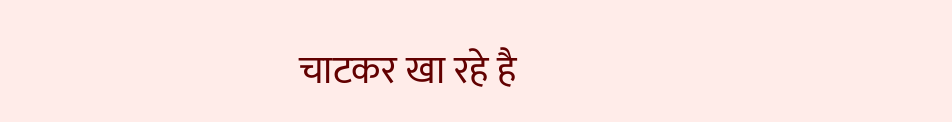चाटकर खा रहे है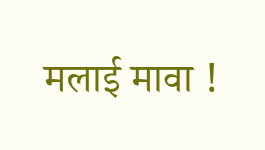मलाई मावा !